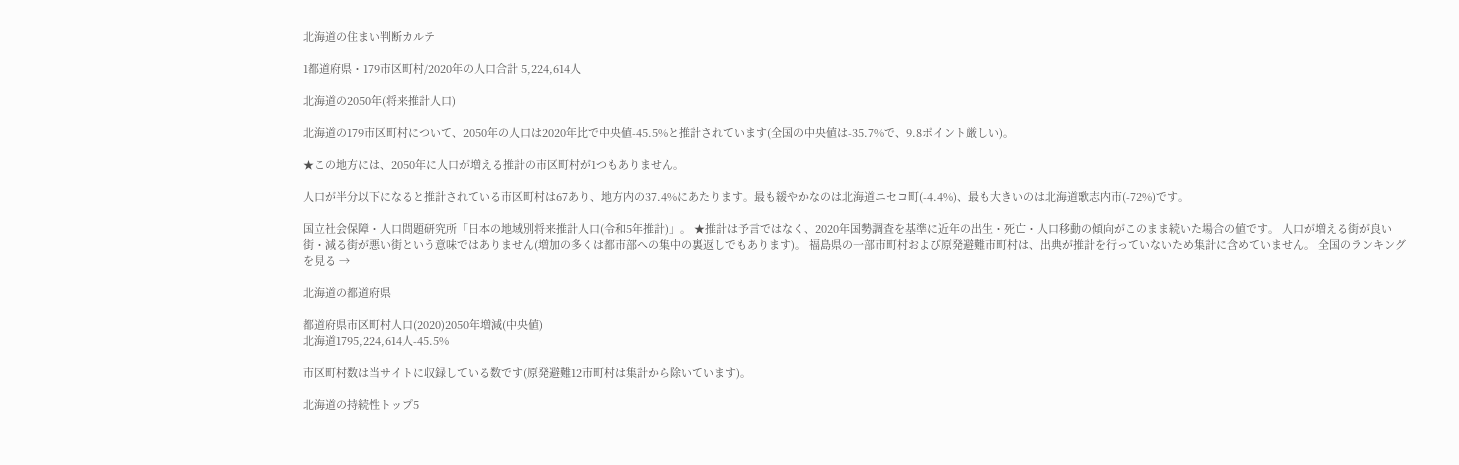北海道の住まい判断カルテ

1都道府県・179市区町村/2020年の人口合計 5,224,614人

北海道の2050年(将来推計人口)

北海道の179市区町村について、2050年の人口は2020年比で中央値-45.5%と推計されています(全国の中央値は-35.7%で、9.8ポイント厳しい)。

★この地方には、2050年に人口が増える推計の市区町村が1つもありません。

人口が半分以下になると推計されている市区町村は67あり、地方内の37.4%にあたります。最も緩やかなのは北海道ニセコ町(-4.4%)、最も大きいのは北海道歌志内市(-72%)です。

国立社会保障・人口問題研究所「日本の地域別将来推計人口(令和5年推計)」。 ★推計は予言ではなく、2020年国勢調査を基準に近年の出生・死亡・人口移動の傾向がこのまま続いた場合の値です。 人口が増える街が良い街・減る街が悪い街という意味ではありません(増加の多くは都市部への集中の裏返しでもあります)。 福島県の一部市町村および原発避難市町村は、出典が推計を行っていないため集計に含めていません。 全国のランキングを見る →

北海道の都道府県

都道府県市区町村人口(2020)2050年増減(中央値)
北海道1795,224,614人-45.5%

市区町村数は当サイトに収録している数です(原発避難12市町村は集計から除いています)。

北海道の持続性トップ5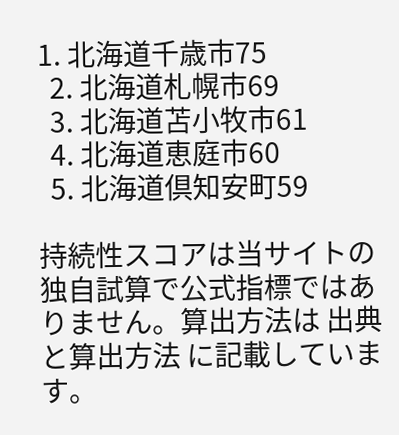1. 北海道千歳市75
  2. 北海道札幌市69
  3. 北海道苫小牧市61
  4. 北海道恵庭市60
  5. 北海道倶知安町59

持続性スコアは当サイトの独自試算で公式指標ではありません。算出方法は 出典と算出方法 に記載しています。